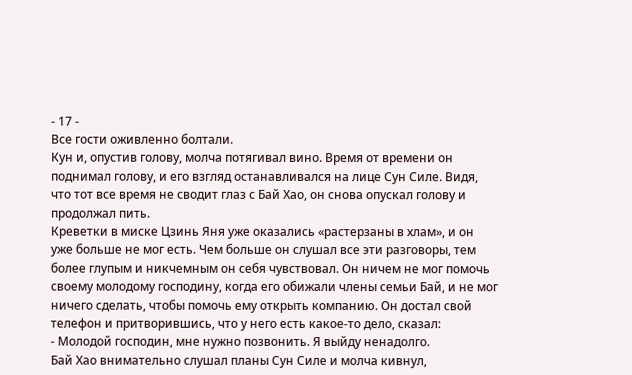- 17 -
Все гости оживленно болтали.
Кун и, опустив голову, молча потягивал вино. Время от времени он поднимал голову, и его взгляд останавливался на лице Сун Силе. Видя, что тот все время не сводит глаз с Бай Хао, он снова опускал голову и продолжал пить.
Креветки в миске Цзинь Яня уже оказались «растерзаны в хлам», и он уже больше не мог есть. Чем больше он слушал все эти разговоры, тем более глупым и никчемным он себя чувствовал. Он ничем не мог помочь своему молодому господину, когда его обижали члены семьи Бай, и не мог ничего сделать, чтобы помочь ему открыть компанию. Он достал свой телефон и притворившись, что у него есть какое-то дело, сказал:
- Молодой господин, мне нужно позвонить. Я выйду ненадолго.
Бай Хао внимательно слушал планы Сун Силе и молча кивнул,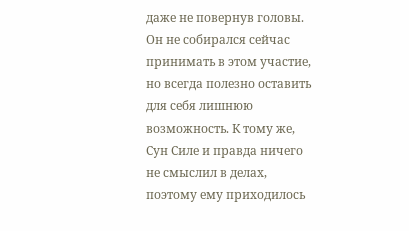даже не повернув головы. Он не собирался сейчас принимать в этом участие, но всегда полезно оставить для себя лишнюю возможность. К тому же, Сун Силе и правда ничего не смыслил в делах, поэтому ему приходилось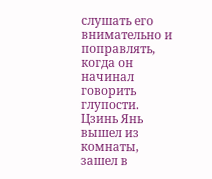слушать его внимательно и поправлять, когда он начинал говорить глупости.
Цзинь Янь вышел из комнаты, зашел в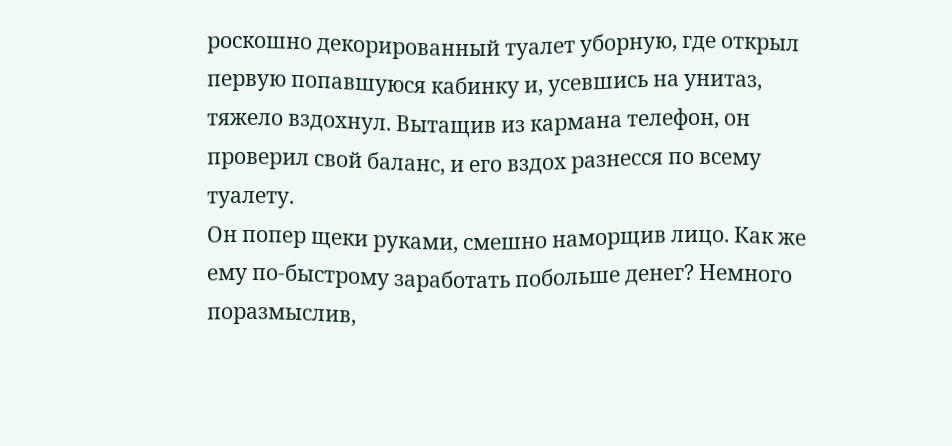роскошно декорированный туалет уборную, где открыл первую попавшуюся кабинку и, усевшись на унитаз, тяжело вздохнул. Вытащив из кармана телефон, он проверил свой баланс, и его вздох разнесся по всему туалету.
Он попер щеки руками, смешно наморщив лицо. Как же ему по-быстрому заработать побольше денег? Немного поразмыслив,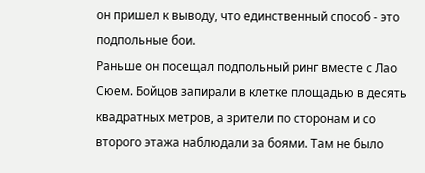он пришел к выводу, что единственный способ - это подпольные бои.
Раньше он посещал подпольный ринг вместе с Лао Сюем. Бойцов запирали в клетке площадью в десять квадратных метров, а зрители по сторонам и со второго этажа наблюдали за боями. Там не было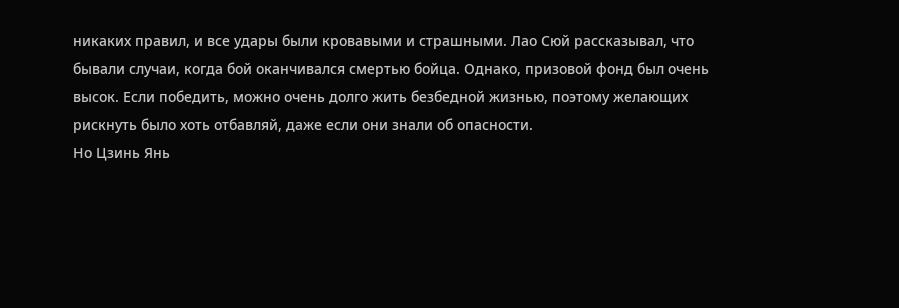никаких правил, и все удары были кровавыми и страшными. Лао Сюй рассказывал, что бывали случаи, когда бой оканчивался смертью бойца. Однако, призовой фонд был очень высок. Если победить, можно очень долго жить безбедной жизнью, поэтому желающих рискнуть было хоть отбавляй, даже если они знали об опасности.
Но Цзинь Янь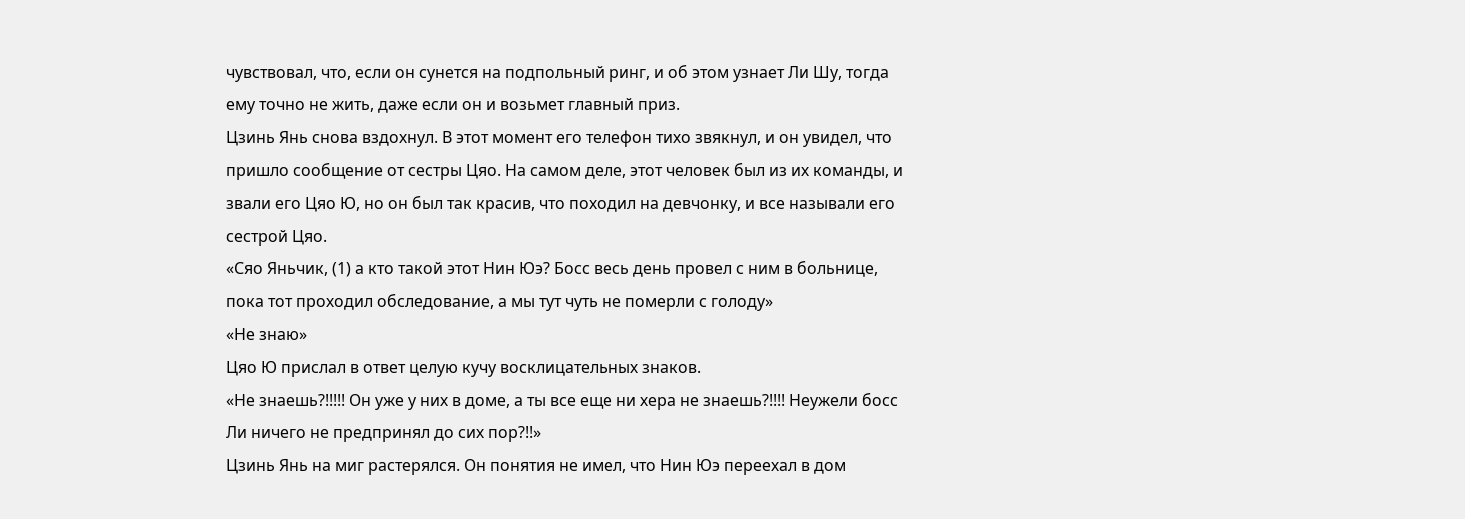чувствовал, что, если он сунется на подпольный ринг, и об этом узнает Ли Шу, тогда ему точно не жить, даже если он и возьмет главный приз.
Цзинь Янь снова вздохнул. В этот момент его телефон тихо звякнул, и он увидел, что пришло сообщение от сестры Цяо. На самом деле, этот человек был из их команды, и звали его Цяо Ю, но он был так красив, что походил на девчонку, и все называли его сестрой Цяо.
«Сяо Яньчик, (1) а кто такой этот Нин Юэ? Босс весь день провел с ним в больнице, пока тот проходил обследование, а мы тут чуть не померли с голоду»
«Не знаю»
Цяо Ю прислал в ответ целую кучу восклицательных знаков.
«Не знаешь?!!!!! Он уже у них в доме, а ты все еще ни хера не знаешь?!!!! Неужели босс Ли ничего не предпринял до сих пор?!!»
Цзинь Янь на миг растерялся. Он понятия не имел, что Нин Юэ переехал в дом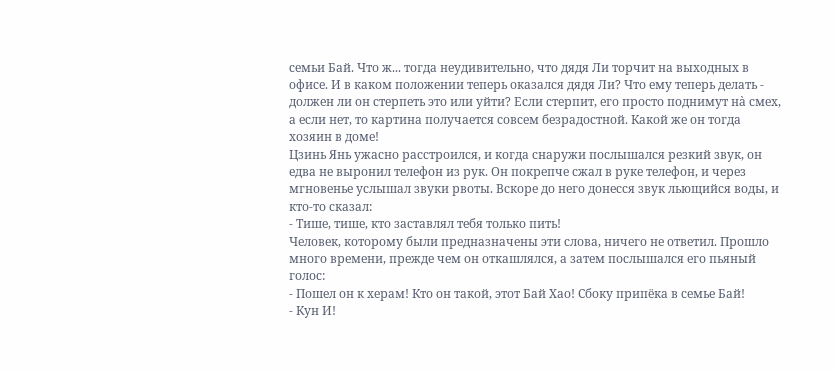семьи Бай. Что ж... тогда неудивительно, что дядя Ли торчит на выходных в офисе. И в каком положении теперь оказался дядя Ли? Что ему теперь делать - должен ли он стерпеть это или уйти? Если стерпит, его просто поднимут на̀ смех, а если нет, то картина получается совсем безрадостной. Какой же он тогда хозяин в доме!
Цзинь Янь ужасно расстроился, и когда снаружи послышался резкий звук, он едва не выронил телефон из рук. Он покрепче сжал в руке телефон, и через мгновенье услышал звуки рвоты. Вскоре до него донесся звук льющийся воды, и кто-то сказал:
- Тише, тише, кто заставлял тебя только пить!
Человек, которому были предназначены эти слова, ничего не ответил. Прошло много времени, прежде чем он откашлялся, а затем послышался его пьяный голос:
- Пошел он к херам! Кто он такой, этот Бай Хао! Сбоку припёка в семье Бай!
- Кун И!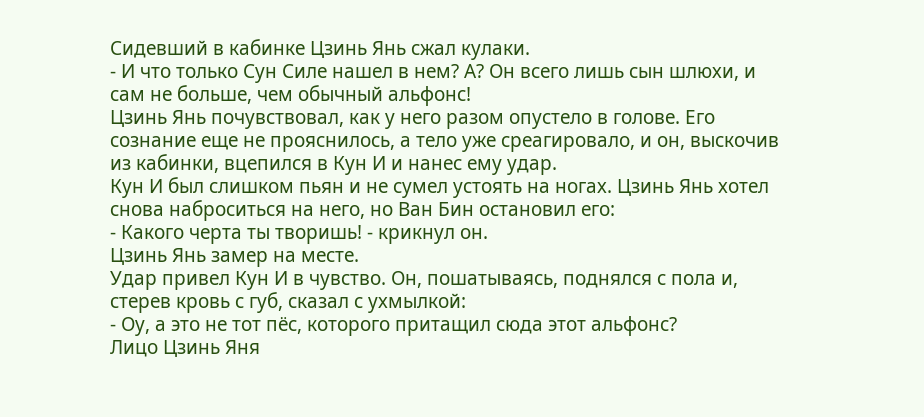Сидевший в кабинке Цзинь Янь сжал кулаки.
- И что только Сун Силе нашел в нем? А? Он всего лишь сын шлюхи, и сам не больше, чем обычный альфонс!
Цзинь Янь почувствовал, как у него разом опустело в голове. Его сознание еще не прояснилось, а тело уже среагировало, и он, выскочив из кабинки, вцепился в Кун И и нанес ему удар.
Кун И был слишком пьян и не сумел устоять на ногах. Цзинь Янь хотел снова наброситься на него, но Ван Бин остановил его:
- Какого черта ты творишь! - крикнул он.
Цзинь Янь замер на месте.
Удар привел Кун И в чувство. Он, пошатываясь, поднялся с пола и, стерев кровь с губ, сказал с ухмылкой:
- Оу, а это не тот пёс, которого притащил сюда этот альфонс?
Лицо Цзинь Яня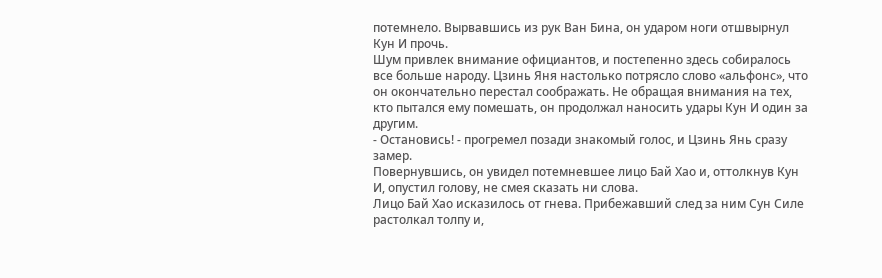потемнело. Вырвавшись из рук Ван Бина, он ударом ноги отшвырнул Кун И прочь.
Шум привлек внимание официантов, и постепенно здесь собиралось все больше народу. Цзинь Яня настолько потрясло слово «альфонс», что он окончательно перестал соображать. Не обращая внимания на тех, кто пытался ему помешать, он продолжал наносить удары Кун И один за другим.
- Остановись! - прогремел позади знакомый голос, и Цзинь Янь сразу замер.
Повернувшись, он увидел потемневшее лицо Бай Хао и, оттолкнув Кун И, опустил голову, не смея сказать ни слова.
Лицо Бай Хао исказилось от гнева. Прибежавший след за ним Сун Силе растолкал толпу и,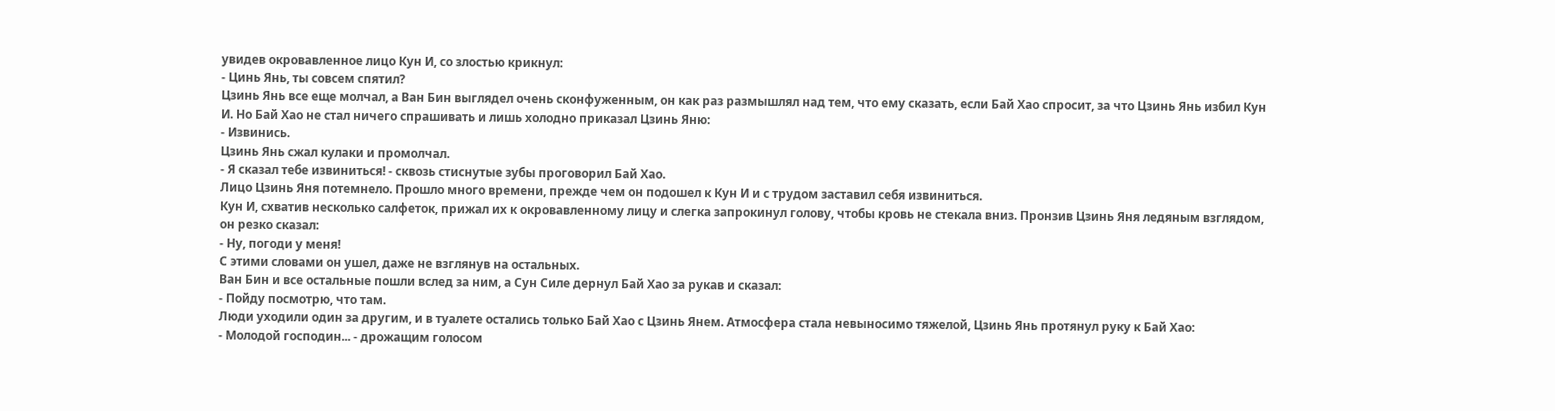увидев окровавленное лицо Кун И, со злостью крикнул:
- Цинь Янь, ты совсем спятил?
Цзинь Янь все еще молчал, а Ван Бин выглядел очень сконфуженным, он как раз размышлял над тем, что ему сказать, если Бай Хао спросит, за что Цзинь Янь избил Кун И. Но Бай Хао не стал ничего спрашивать и лишь холодно приказал Цзинь Яню:
- Извинись.
Цзинь Янь сжал кулаки и промолчал.
- Я сказал тебе извиниться! - сквозь стиснутые зубы проговорил Бай Хао.
Лицо Цзинь Яня потемнело. Прошло много времени, прежде чем он подошел к Кун И и с трудом заставил себя извиниться.
Кун И, схватив несколько салфеток, прижал их к окровавленному лицу и слегка запрокинул голову, чтобы кровь не стекала вниз. Пронзив Цзинь Яня ледяным взглядом, он резко сказал:
- Ну, погоди у меня!
С этими словами он ушел, даже не взглянув на остальных.
Ван Бин и все остальные пошли вслед за ним, а Сун Силе дернул Бай Хао за рукав и сказал:
- Пойду посмотрю, что там.
Люди уходили один за другим, и в туалете остались только Бай Хао с Цзинь Янем. Атмосфера стала невыносимо тяжелой, Цзинь Янь протянул руку к Бай Хао:
- Молодой господин... - дрожащим голосом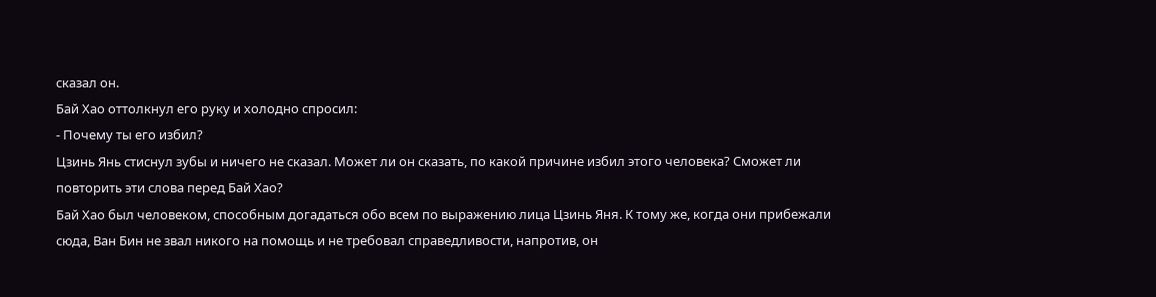сказал он.
Бай Хао оттолкнул его руку и холодно спросил:
- Почему ты его избил?
Цзинь Янь стиснул зубы и ничего не сказал. Может ли он сказать, по какой причине избил этого человека? Сможет ли повторить эти слова перед Бай Хао?
Бай Хао был человеком, способным догадаться обо всем по выражению лица Цзинь Яня. К тому же, когда они прибежали сюда, Ван Бин не звал никого на помощь и не требовал справедливости, напротив, он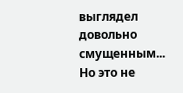выглядел довольно смущенным...
Но это не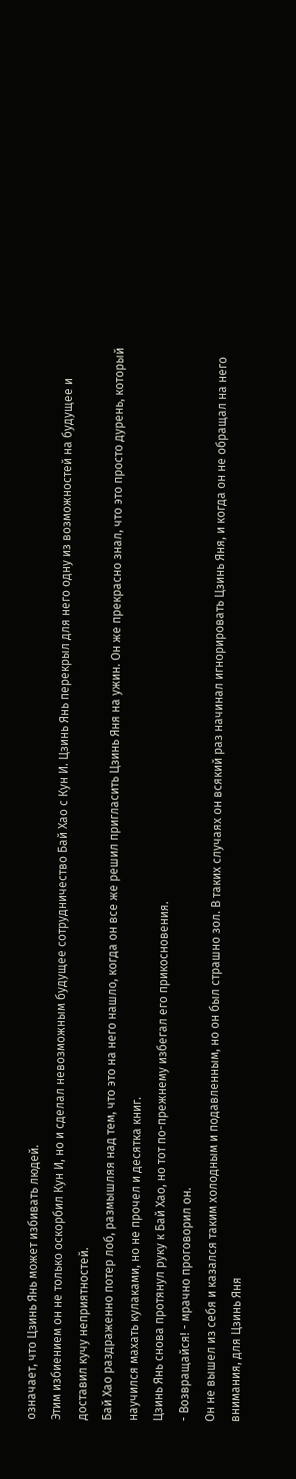означает, что Цзинь Янь может избивать людей.
Этим избиением он не только оскорбил Кун И, но и сделал невозможным будущее сотрудничество Бай Хао с Кун И. Цзинь Янь перекрыл для него одну из возможностей на будущее и доставил кучу неприятностей.
Бай Хао раздраженно потер лоб, размышляя над тем, что это на него нашло, когда он все же решил пригласить Цзинь Яня на ужин. Он же прекрасно знал, что это просто дурень, который научился махать кулаками, но не прочел и десятка книг.
Цзинь Янь снова протянул руку к Бай Хао, но тот по-прежнему избегал его прикосновения.
- Возвращайся! - мрачно проговорил он.
Он не вышел из себя и казался таким холодным и подавленным, но он был страшно зол. В таких случаях он всякий раз начинал игнорировать Цзинь Яня, и когда он не обращал на него внимания, для Цзинь Яня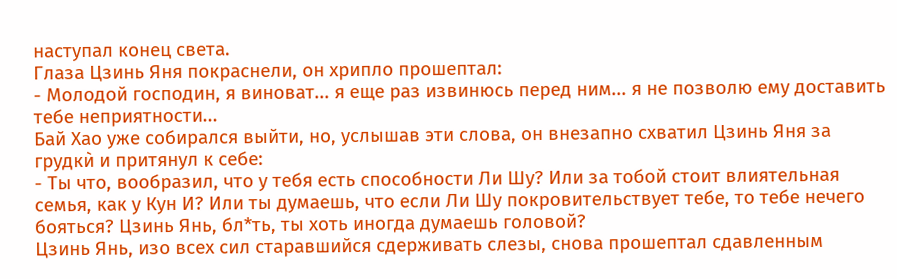наступал конец света.
Глаза Цзинь Яня покраснели, он хрипло прошептал:
- Молодой господин, я виноват... я еще раз извинюсь перед ним... я не позволю ему доставить тебе неприятности...
Бай Хао уже собирался выйти, но, услышав эти слова, он внезапно схватил Цзинь Яня за грудкѝ и притянул к себе:
- Ты что, вообразил, что у тебя есть способности Ли Шу? Или за тобой стоит влиятельная семья, как у Кун И? Или ты думаешь, что если Ли Шу покровительствует тебе, то тебе нечего бояться? Цзинь Янь, бл*ть, ты хоть иногда думаешь головой?
Цзинь Янь, изо всех сил старавшийся сдерживать слезы, снова прошептал сдавленным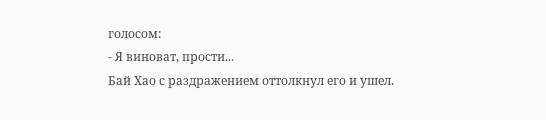голосом:
- Я виноват, прости...
Бай Хао с раздражением оттолкнул его и ушел.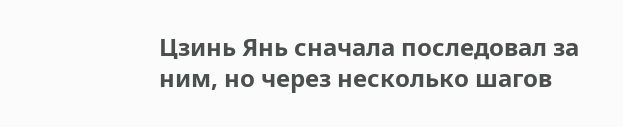Цзинь Янь сначала последовал за ним, но через несколько шагов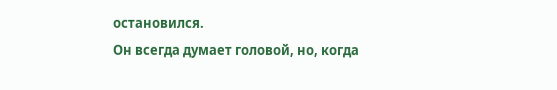остановился.
Он всегда думает головой, но, когда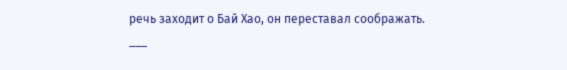речь заходит о Бай Хао, он переставал соображать.
___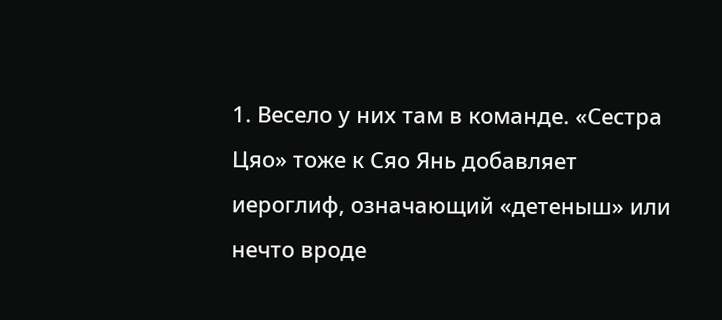1. Весело у них там в команде. «Сестра Цяо» тоже к Сяо Янь добавляет иероглиф, означающий «детеныш» или нечто вроде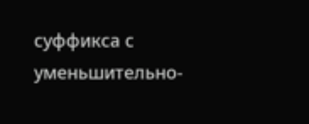суффикса с уменьшительно-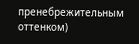пренебрежительным оттенком)